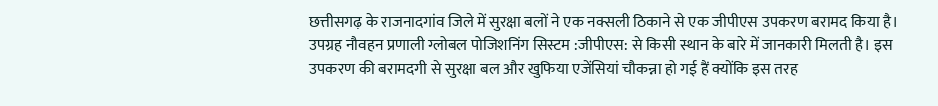छत्तीसगढ़ के राजनादगांव जिले में सुरक्षा बलों ने एक नक्सली ठिकाने से एक जीपीएस उपकरण बरामद किया है।
उपग्रह नौवहन प्रणाली ग्लोबल पोजिशनिंग सिस्टम :जीपीएस: से किसी स्थान के बारे में जानकारी मिलती है। इस उपकरण की बरामदगी से सुरक्षा बल और खुफिया एजेंसियां चौकन्ना हो गई हैं क्योंकि इस तरह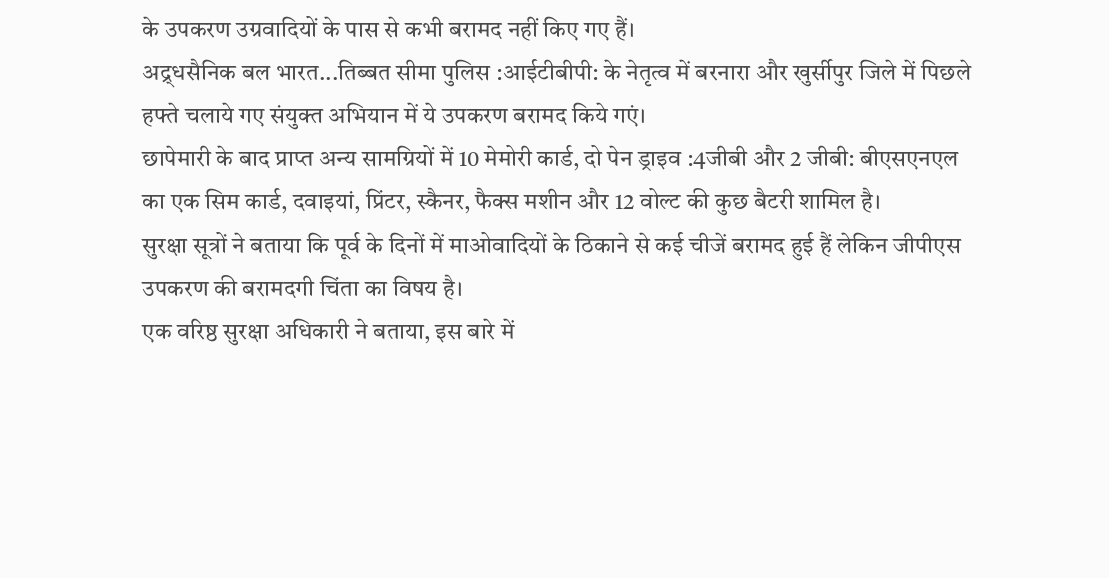के उपकरण उग्रवादियों के पास से कभी बरामद नहीं किए गए हैं।
अद्र्धसैनिक बल भारत...तिब्बत सीमा पुलिस :आईटीबीपी: के नेतृत्व में बरनारा और खुर्सीपुर जिले में पिछले हफ्ते चलाये गए संयुक्त अभियान में ये उपकरण बरामद किये गएं।
छापेमारी के बाद प्राप्त अन्य सामग्रियों में 10 मेमोरी कार्ड, दो पेन ड्राइव :4जीबी और 2 जीबी: बीएसएनएल का एक सिम कार्ड, दवाइयां, प्रिंटर, स्कैनर, फैक्स मशीन और 12 वोल्ट की कुछ बैटरी शामिल है।
सुरक्षा सूत्रों ने बताया कि पूर्व के दिनों में माओवादियों के ठिकाने से कई चीजें बरामद हुई हैं लेकिन जीपीएस उपकरण की बरामदगी चिंता का विषय है।
एक वरिष्ठ सुरक्षा अधिकारी ने बताया, इस बारे में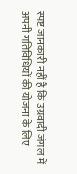स्पष्ट जानकारी नहीं है कि उग्रवादी जंगल में अपनी गतिविधियों की योजना के लिए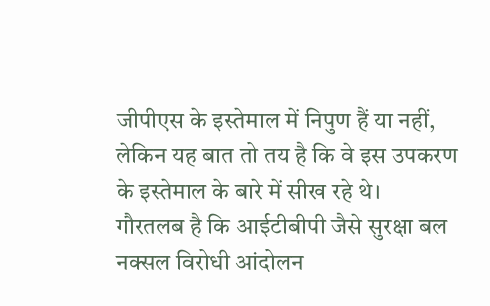जीपीएस के इस्तेमाल में निपुण हैं या नहीं, लेकिन यह बात तो तय है कि वे इस उपकरण के इस्तेमाल के बारे में सीख रहे थे।
गौरतलब है कि आईटीबीपी जैसे सुरक्षा बल नक्सल विरोधी आंदोलन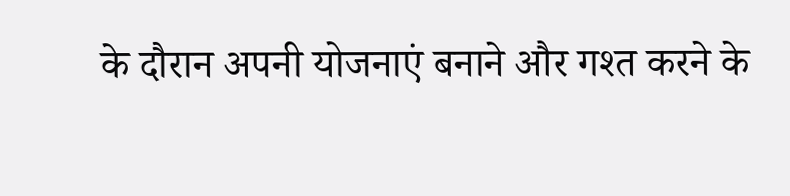के दौरान अपनी योजनाएं बनाने और गश्त करने के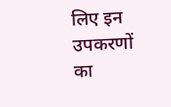लिए इन उपकरणों का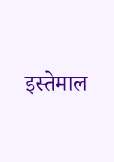इस्तेमाल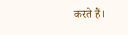करते हैं।